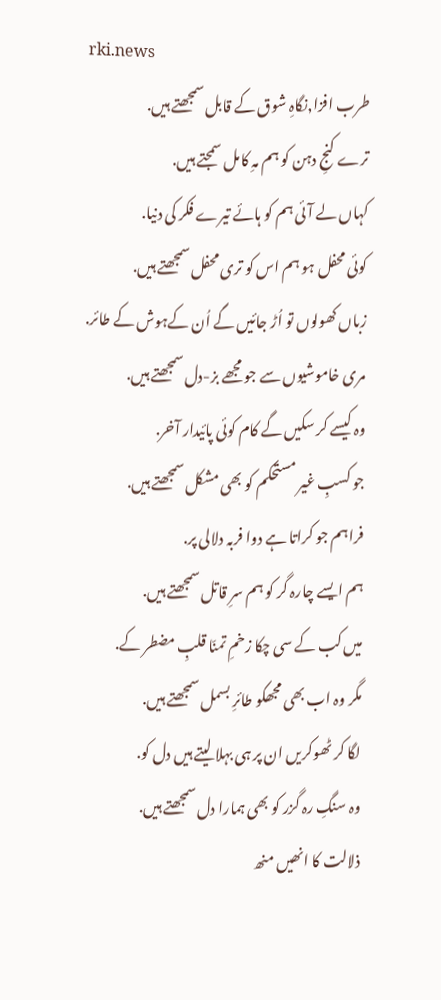rki.news
طرب افزا,نگاہِ شوق کے قابل سمجھتے ہیں.
ترے کنجِ دہن کو ہم مہِ کامل سمجتے ہیں.
کہاں لے آئی ہم کو ہائے تیرے فکر کی دنیا.
کوئی محفل ہو ہم اس کو تری محفل سمجھتے ہیں.
زباں کھولوں تو اُڑ جائیں گے اُن کےہوش کے طائر.
مری خاموشیوں سے جو مجھے بز-دل سمجھتے ہیں.
وہ کیسے کر سکیں گے کام کوئی پائیدار آخر.
جو کسبِ غیر مستحکم کو بھی مشکل سمجھتے ہیں.
فراہم جو کراتا ہے دوا فربہ دلالی پر.
ہم ایسے چارہ گر کو ہم سرِ قاتل سمجھتے ہیں.
میں کب کے سی چکا زخمِ تمنّا قلبِ مضطر کے.
مگر وہ اب بھی مجھکو طائرِ بسمل سمجھتے ہیں.
لگا کر ٹھوکریں ان پر ہی بہلا لیتے ہیں دل کو.
وہ سنگِ رہ گزر کو بھی ہمارا دل سمجھتے ہیں.
ذلالت کا انھیں منھ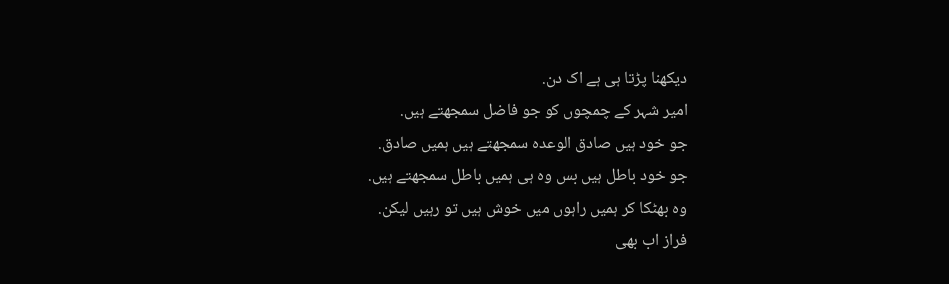دیکھنا پڑتا ہی ہے اک دن.
امیر شہر کے چمچوں کو جو فاضل سمجھتے ہیں.
جو خود ہیں صادق الوعدہ سمجھتے ہیں ہمیں صادق.
جو خود باطل ہیں بس وہ ہی ہمیں باطل سمجھتے ہیں.
وہ بھٹکا کر ہمیں راہوں میں خوش ہیں تو رہیں لیکن.
فراز اب بھی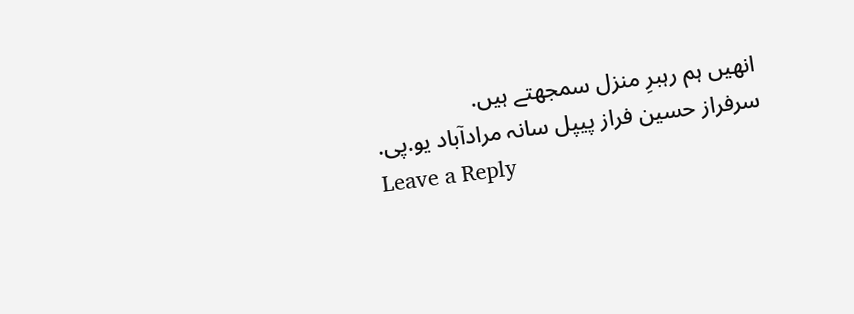انھیں ہم رہبرِ منزل سمجھتے ہیں.
سرفراز حسین فراز پیپل سانہ مرادآباد یو.پی.
Leave a Reply